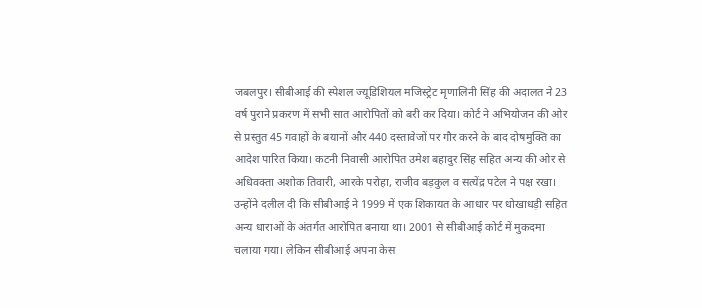जबलपुर। सीबीआई की स्पेशल ज्यूडिशियल मजिस्ट्रेट मृणालिनी सिंह की अदालत ने 23 वर्ष पुराने प्रकरण में सभी सात आरोपितों को बरी कर दिया। कोर्ट ने अभियोजन की ओर से प्रस्तुत 45 गवाहों के बयानों और 440 दस्तावेजों पर गौर करने के बाद दोषमुक्ति का आदेश पारित किया। कटनी निवासी आरोपित उमेश बहादुर सिंह सहित अन्य की ओर से अधिवक्ता अशोक तिवारी, आरके परोहा, राजीव बड़कुल व सत्येंद्र पटेल ने पक्ष रखा। उन्होंने दलील दी कि सीबीआई ने 1999 में एक शिकायत के आधार पर धोखाधड़ी सहित अन्य धाराओं के अंतर्गत आरोपित बनाया था। 2001 से सीबीआई कोर्ट में मुकदमा चलाया गया। लेकिन सीबीआई अपना केस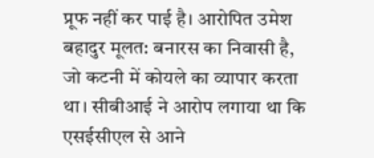प्रूफ नहीं कर पाई है। आरोपित उमेश बहादुर मूलत: बनारस का निवासी है, जो कटनी में कोयले का व्यापार करता था। सीबीआई ने आरोप लगाया था कि एसईसीएल से आने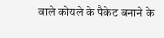वाले कोयले के पैकेट बनाने के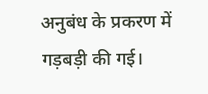अनुबंध के प्रकरण में गड़बड़ी की गई।